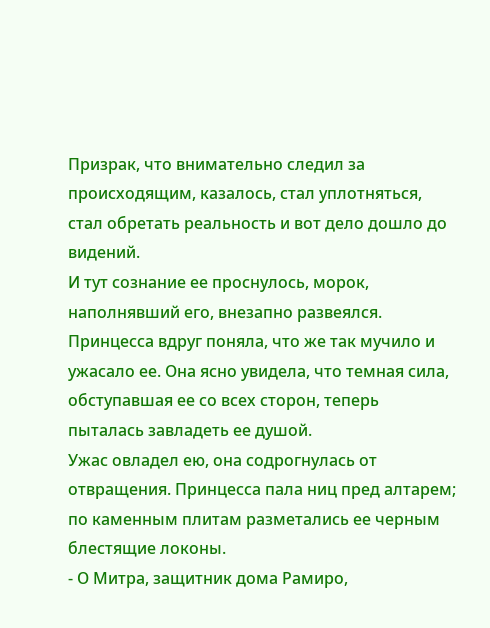Призрак, что внимательно следил за происходящим, казалось, стал уплотняться, стал обретать реальность и вот дело дошло до видений.
И тут сознание ее проснулось, морок, наполнявший его, внезапно развеялся. Принцесса вдруг поняла, что же так мучило и ужасало ее. Она ясно увидела, что темная сила, обступавшая ее со всех сторон, теперь пыталась завладеть ее душой.
Ужас овладел ею, она содрогнулась от отвращения. Принцесса пала ниц пред алтарем; по каменным плитам разметались ее черным блестящие локоны.
- О Митра, защитник дома Рамиро,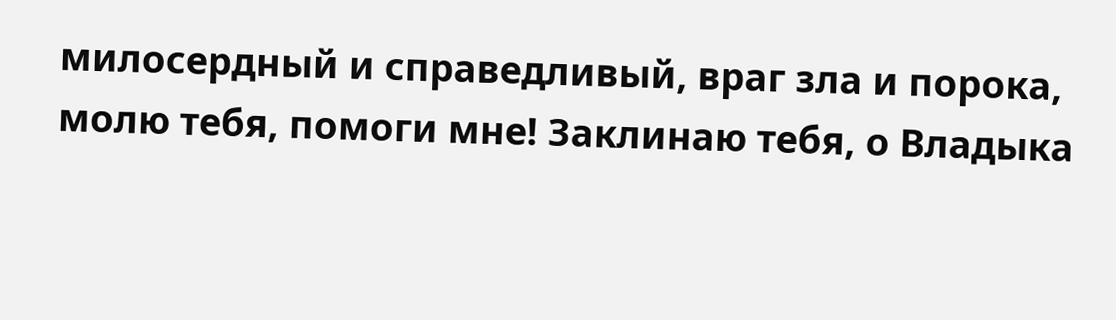милосердный и справедливый, враг зла и порока, молю тебя, помоги мне! Заклинаю тебя, о Владыка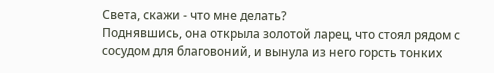Света, скажи - что мне делать?
Поднявшись, она открыла золотой ларец, что стоял рядом с сосудом для благовоний, и вынула из него горсть тонких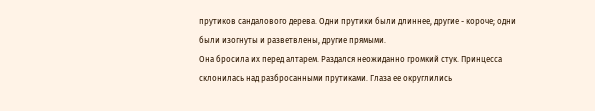прутиков сандалового дерева. Одни прутики были длиннее, другие - короче; одни были изогнуты и разветвлены, другие прямыми.
Она бросила их перед алтарем. Раздался неожиданно громкий стук. Принцесса склонилась над разбросанными прутиками. Глаза ее округлились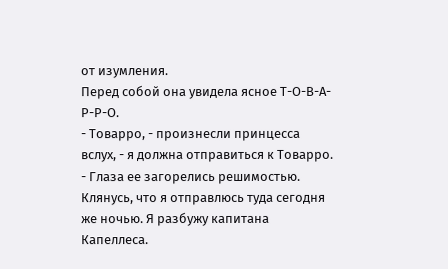от изумления.
Перед собой она увидела ясное Т-О-В-А-Р-Р-О.
- Товарро, - произнесли принцесса вслух, - я должна отправиться к Товарро. - Глаза ее загорелись решимостью. Клянусь, что я отправлюсь туда сегодня же ночью. Я разбужу капитана Капеллеса.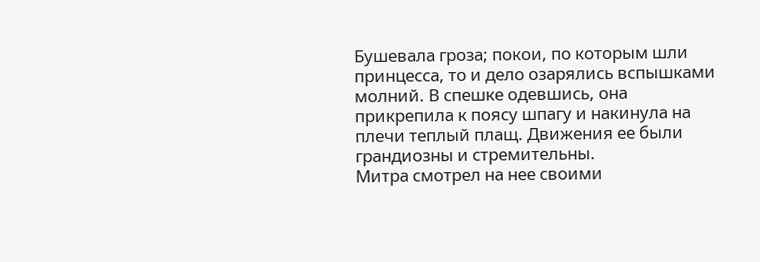Бушевала гроза; покои, по которым шли принцесса, то и дело озарялись вспышками молний. В спешке одевшись, она прикрепила к поясу шпагу и накинула на плечи теплый плащ. Движения ее были грандиозны и стремительны.
Митра смотрел на нее своими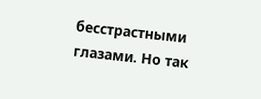бесстрастными глазами. Но так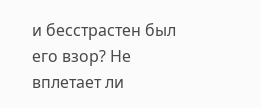и бесстрастен был его взор? Не вплетает ли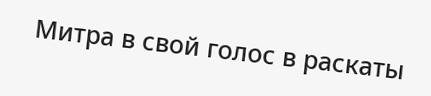Митра в свой голос в раскаты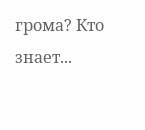грома? Кто знает...